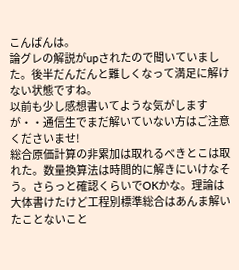こんばんは。
論グレの解説がupされたので聞いていました。後半だんだんと難しくなって満足に解けない状態ですね。
以前も少し感想書いてような気がしますが・・通信生でまだ解いていない方はご注意くださいませ!
総合原価計算の非累加は取れるべきとこは取れた。数量換算法は時間的に解きにいけなそう。さらっと確認くらいでOKかな。理論は大体書けたけど工程別標準総合はあんま解いたことないこと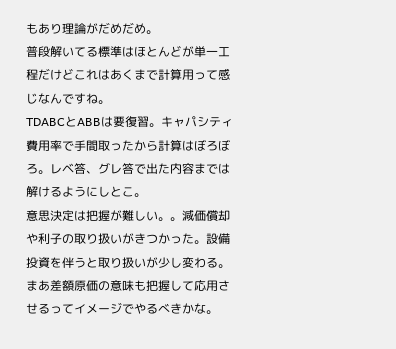もあり理論がだめだめ。
普段解いてる標準はほとんどが単一工程だけどこれはあくまで計算用って感じなんですね。
TDABCとABBは要復習。キャパシティ費用率で手間取ったから計算はぼろぼろ。レベ答、グレ答で出た内容までは解けるようにしとこ。
意思決定は把握が難しい。。減価償却や利子の取り扱いがきつかった。設備投資を伴うと取り扱いが少し変わる。まあ差額原価の意味も把握して応用させるってイメージでやるべきかな。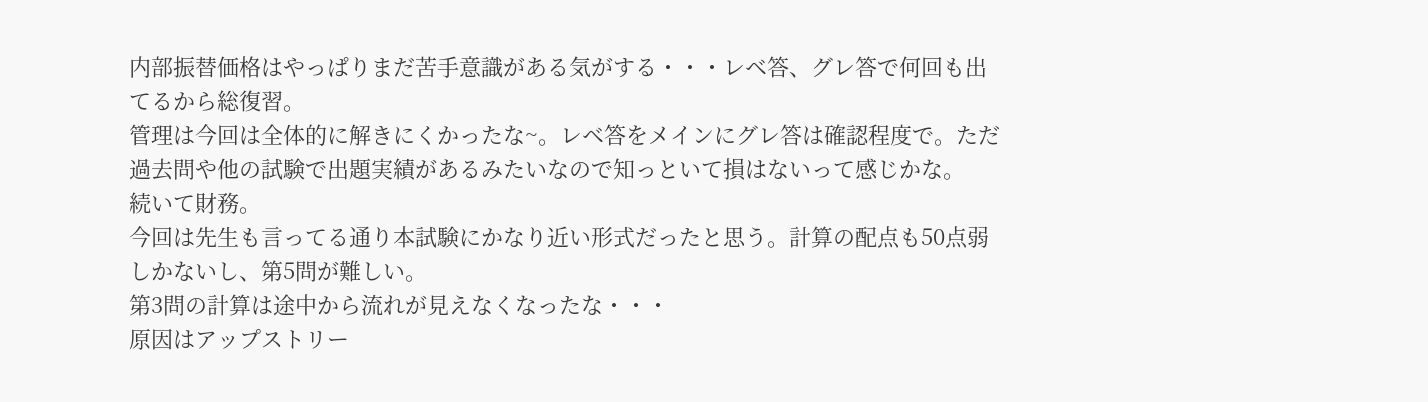内部振替価格はやっぱりまだ苦手意識がある気がする・・・レベ答、グレ答で何回も出てるから総復習。
管理は今回は全体的に解きにくかったな~。レベ答をメインにグレ答は確認程度で。ただ過去問や他の試験で出題実績があるみたいなので知っといて損はないって感じかな。
続いて財務。
今回は先生も言ってる通り本試験にかなり近い形式だったと思う。計算の配点も50点弱しかないし、第5問が難しい。
第3問の計算は途中から流れが見えなくなったな・・・
原因はアップストリー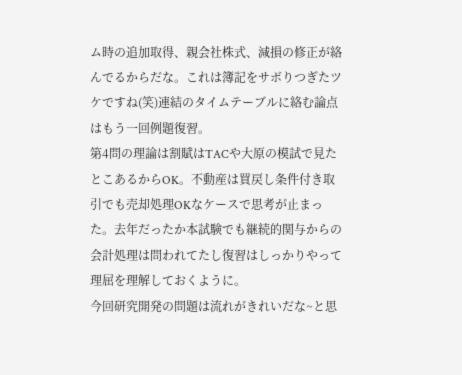ム時の追加取得、親会社株式、減損の修正が絡んでるからだな。これは簿記をサボりつぎたツケですね(笑)連結のタイムテーブルに絡む論点はもう一回例題復習。
第4問の理論は割賦はTACや大原の模試で見たとこあるからOK。不動産は買戻し条件付き取引でも売却処理OKなケースで思考が止まった。去年だったか本試験でも継続的関与からの会計処理は問われてたし復習はしっかりやって理屈を理解しておくように。
今回研究開発の問題は流れがきれいだな~と思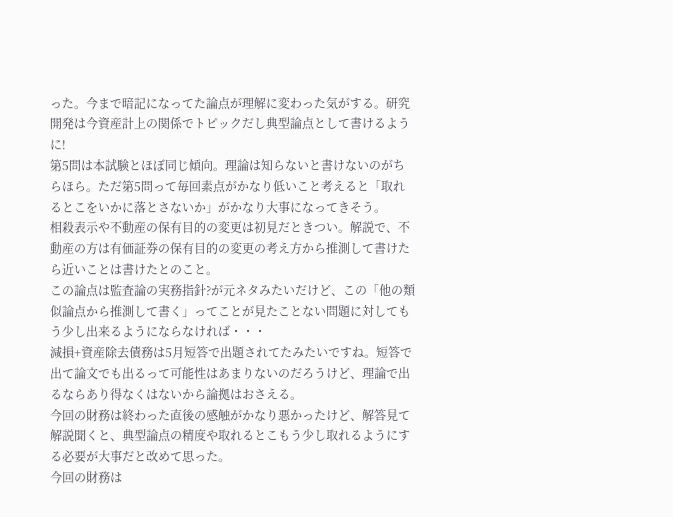った。今まで暗記になってた論点が理解に変わった気がする。研究開発は今資産計上の関係でトピックだし典型論点として書けるように!
第5問は本試験とほぼ同じ傾向。理論は知らないと書けないのがちらほら。ただ第5問って毎回素点がかなり低いこと考えると「取れるとこをいかに落とさないか」がかなり大事になってきそう。
相殺表示や不動産の保有目的の変更は初見だときつい。解説で、不動産の方は有価証券の保有目的の変更の考え方から推測して書けたら近いことは書けたとのこと。
この論点は監査論の実務指針?が元ネタみたいだけど、この「他の類似論点から推測して書く」ってことが見たことない問題に対してもう少し出来るようにならなければ・・・
減損+資産除去債務は5月短答で出題されてたみたいですね。短答で出て論文でも出るって可能性はあまりないのだろうけど、理論で出るならあり得なくはないから論拠はおさえる。
今回の財務は終わった直後の感触がかなり悪かったけど、解答見て解説聞くと、典型論点の精度や取れるとこもう少し取れるようにする必要が大事だと改めて思った。
今回の財務は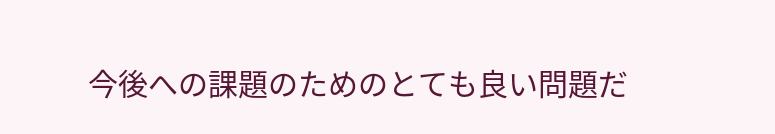今後への課題のためのとても良い問題だ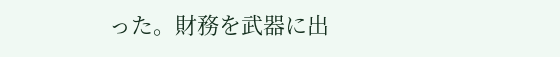った。財務を武器に出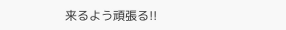来るよう頑張る!!